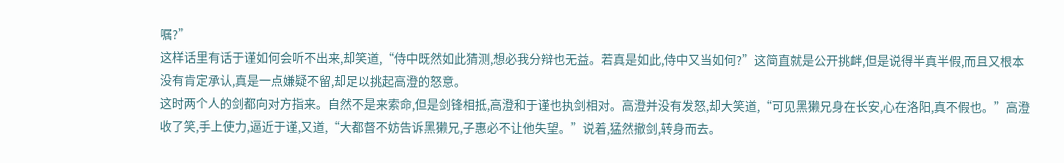嘱?”
这样话里有话于谨如何会听不出来,却笑道,“侍中既然如此猜测,想必我分辩也无益。若真是如此,侍中又当如何?”这简直就是公开挑衅,但是说得半真半假,而且又根本没有肯定承认,真是一点嫌疑不留,却足以挑起高澄的怒意。
这时两个人的剑都向对方指来。自然不是来索命,但是剑锋相抵,高澄和于谨也执剑相对。高澄并没有发怒,却大笑道,“可见黑獭兄身在长安,心在洛阳,真不假也。”高澄收了笑,手上使力,逼近于谨,又道,“大都督不妨告诉黑獭兄,子惠必不让他失望。”说着,猛然撤剑,转身而去。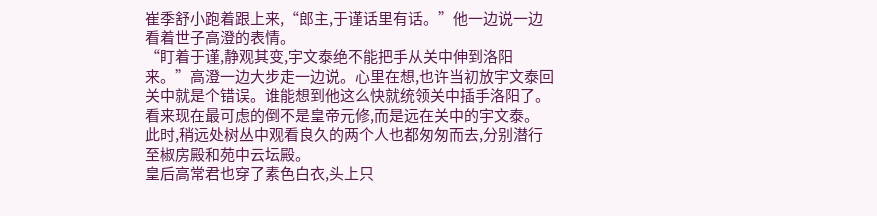崔季舒小跑着跟上来,“郎主,于谨话里有话。”他一边说一边看着世子高澄的表情。
“盯着于谨,静观其变,宇文泰绝不能把手从关中伸到洛阳来。”高澄一边大步走一边说。心里在想,也许当初放宇文泰回关中就是个错误。谁能想到他这么快就统领关中插手洛阳了。看来现在最可虑的倒不是皇帝元修,而是远在关中的宇文泰。
此时,稍远处树丛中观看良久的两个人也都匆匆而去,分别潜行至椒房殿和苑中云坛殿。
皇后高常君也穿了素色白衣,头上只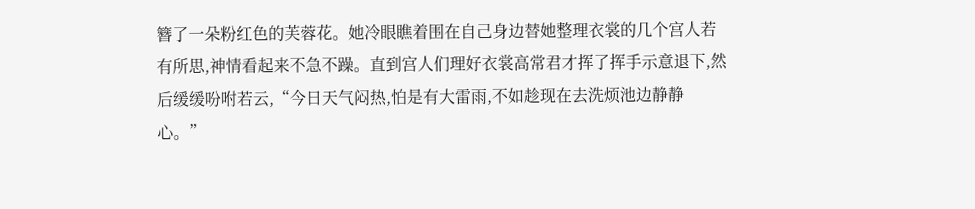簪了一朵粉红色的芙蓉花。她冷眼瞧着围在自己身边替她整理衣裳的几个宫人若有所思,神情看起来不急不躁。直到宫人们理好衣裳高常君才挥了挥手示意退下,然后缓缓吩咐若云,“今日天气闷热,怕是有大雷雨,不如趁现在去洗烦池边静静心。”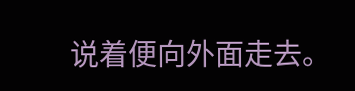说着便向外面走去。